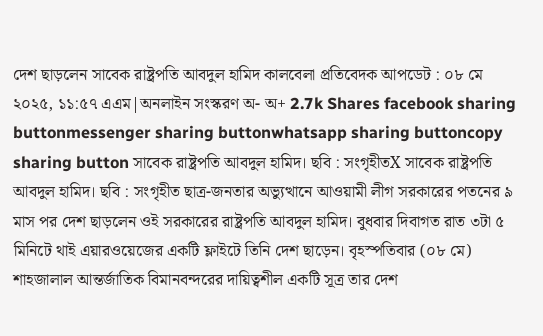দেশ ছাড়লেন সাবেক রাষ্ট্রপতি আবদুল হামিদ কালবেলা প্রতিবেদক আপডেট : ০৮ মে ২০২৫, ১১:৫৭ এএম|অনলাইন সংস্করণ অ- অ+ 2.7k Shares facebook sharing buttonmessenger sharing buttonwhatsapp sharing buttoncopy sharing button সাবেক রাষ্ট্রপতি আবদুল হামিদ। ছবি : সংগৃহীতX সাবেক রাষ্ট্রপতি আবদুল হামিদ। ছবি : সংগৃহীত ছাত্র-জনতার অভ্যুত্থানে আওয়ামী লীগ সরকারের পতনের ৯ মাস পর দেশ ছাড়লেন ওই সরকারের রাষ্ট্রপতি আবদুল হামিদ। বুধবার দিবাগত রাত ৩টা ৫ মিনিটে থাই এয়ারওয়েজের একটি ফ্লাইটে তিনি দেশ ছাড়েন। বৃহস্পতিবার (০৮ মে) শাহজালাল আন্তর্জাতিক বিমানবন্দরের দায়িত্বশীল একটি সূত্র তার দেশ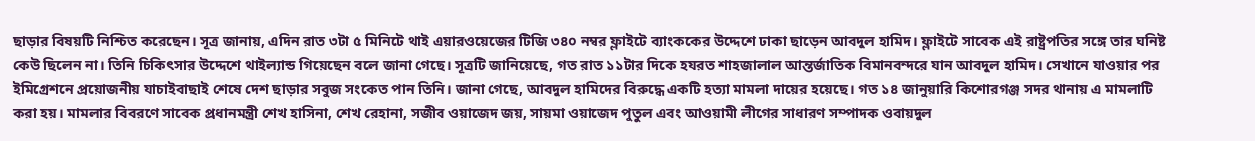ছাড়ার বিষয়টি নিশ্চিত করেছেন। সূত্র জানায়, এদিন রাত ৩টা ৫ মিনিটে থাই এয়ারওয়েজের টিজি ৩৪০ নম্বর ফ্লাইটে ব্যাংককের উদ্দেশে ঢাকা ছাড়েন আবদুল হামিদ। ফ্লাইটে সাবেক এই রাষ্ট্রপতির সঙ্গে তার ঘনিষ্ট কেউ ছিলেন না। তিনি চিকিৎসার উদ্দেশে থাইল্যান্ড গিয়েছেন বলে জানা গেছে। সূত্রটি জানিয়েছে, গত রাত ১১টার দিকে হযরত শাহজালাল আন্তর্জাতিক বিমানবন্দরে যান আবদুল হামিদ। সেখানে যাওয়ার পর ইমিগ্রেশনে প্রয়োজনীয় যাচাইবাছাই শেষে দেশ ছাড়ার সবুজ সংকেত পান তিনি। জানা গেছে, আবদুল হামিদের বিরুদ্ধে একটি হত্যা মামলা দায়ের হয়েছে। গত ১৪ জানুয়ারি কিশোরগঞ্জ সদর থানায় এ মামলাটি করা হয়। মামলার বিবরণে সাবেক প্রধানমন্ত্রী শেখ হাসিনা, শেখ রেহানা, সজীব ওয়াজেদ জয়, সায়মা ওয়াজেদ পুতুল এবং আওয়ামী লীগের সাধারণ সম্পাদক ওবায়দুল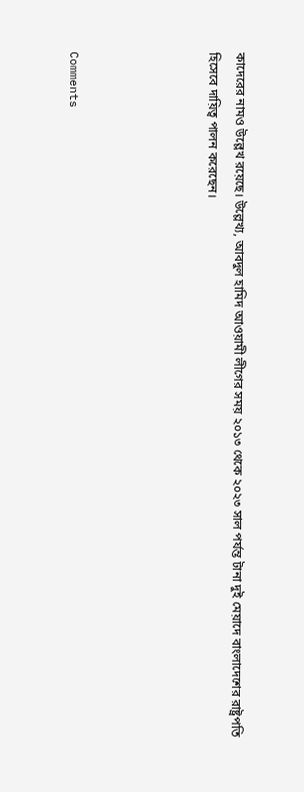কাদেরের নামও উল্লেখ রয়েছে। উল্লেখ্য, আবদুল হামিদ আওয়ামী লীগের সময় ২০১৩ থেকে ২০২৩ সাল পর্যন্ত টানা দুই মেয়াদে বাংলাদেশের রাষ্ট্রপতি হিসেবে দায়িত্ব পালন করেছেন।




Comments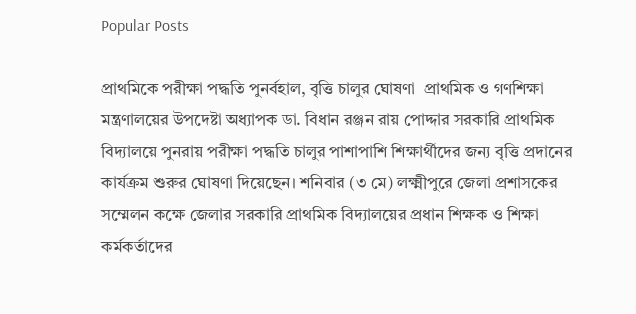Popular Posts

প্রাথমিকে পরীক্ষা পদ্ধতি পুনর্বহাল, বৃত্তি চালুর ঘোষণা  প্রাথমিক ও গণশিক্ষা মন্ত্রণালয়ের উপদেষ্টা অধ্যাপক ডা. বিধান রঞ্জন রায় পোদ্দার সরকারি প্রাথমিক বিদ্যালয়ে পুনরায় পরীক্ষা পদ্ধতি চালুর পাশাপাশি শিক্ষার্থীদের জন্য বৃত্তি প্রদানের কার্যক্রম শুরুর ঘোষণা দিয়েছেন। শনিবার (৩ মে) লক্ষ্মীপুরে জেলা প্রশাসকের সম্মেলন কক্ষে জেলার সরকারি প্রাথমিক বিদ্যালয়ের প্রধান শিক্ষক ও শিক্ষা কর্মকর্তাদের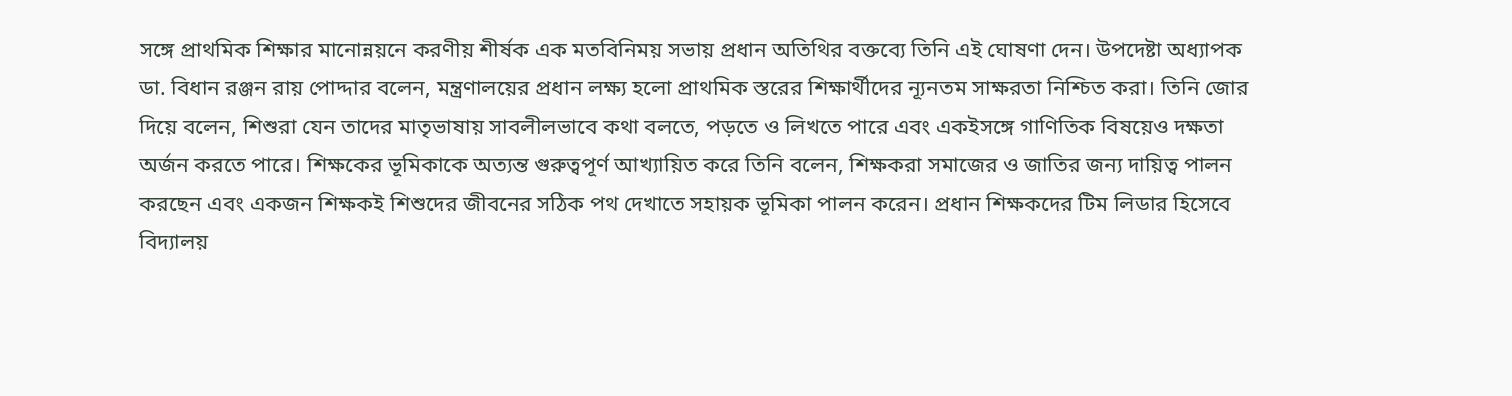সঙ্গে প্রাথমিক শিক্ষার মানোন্নয়নে করণীয় শীর্ষক এক মতবিনিময় সভায় প্রধান অতিথির বক্তব্যে তিনি এই ঘোষণা দেন। উপদেষ্টা অধ্যাপক ডা. বিধান রঞ্জন রায় পোদ্দার বলেন, মন্ত্রণালয়ের প্রধান লক্ষ্য হলো প্রাথমিক স্তরের শিক্ষার্থীদের ন্যূনতম সাক্ষরতা নিশ্চিত করা। তিনি জোর দিয়ে বলেন, শিশুরা যেন তাদের মাতৃভাষায় সাবলীলভাবে কথা বলতে, পড়তে ও লিখতে পারে এবং একইসঙ্গে গাণিতিক বিষয়েও দক্ষতা অর্জন করতে পারে। শিক্ষকের ভূমিকাকে অত্যন্ত গুরুত্বপূর্ণ আখ্যায়িত করে তিনি বলেন, শিক্ষকরা সমাজের ও জাতির জন্য দায়িত্ব পালন করছেন এবং একজন শিক্ষকই শিশুদের জীবনের সঠিক পথ দেখাতে সহায়ক ভূমিকা পালন করেন। প্রধান শিক্ষকদের টিম লিডার হিসেবে বিদ্যালয়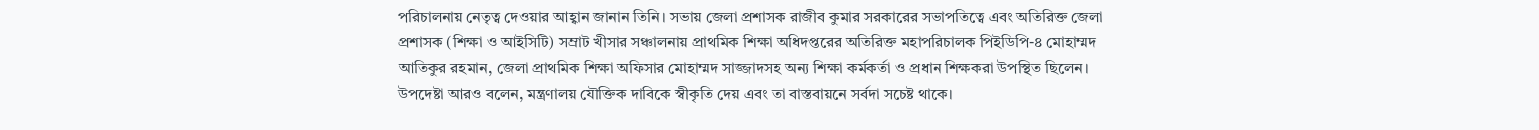পরিচালনায় নেতৃত্ব দেওয়ার আহ্বান জানান তিনি। সভায় জেলা প্রশাসক রাজীব কুমার সরকারের সভাপতিত্বে এবং অতিরিক্ত জেলা প্রশাসক (শিক্ষা ও আইসিটি) সম্রাট খীসার সঞ্চালনায় প্রাথমিক শিক্ষা অধিদপ্তরের অতিরিক্ত মহাপরিচালক পিইডিপি-৪ মোহাম্মদ আতিকুর রহমান, জেলা প্রাথমিক শিক্ষা অফিসার মোহাম্মদ সাজ্জাদসহ অন্য শিক্ষা কর্মকর্তা ও প্রধান শিক্ষকরা উপস্থিত ছিলেন। উপদেষ্টা আরও বলেন, মন্ত্রণালয় যৌক্তিক দাবিকে স্বীকৃতি দেয় এবং তা বাস্তবায়নে সর্বদা সচেষ্ট থাকে।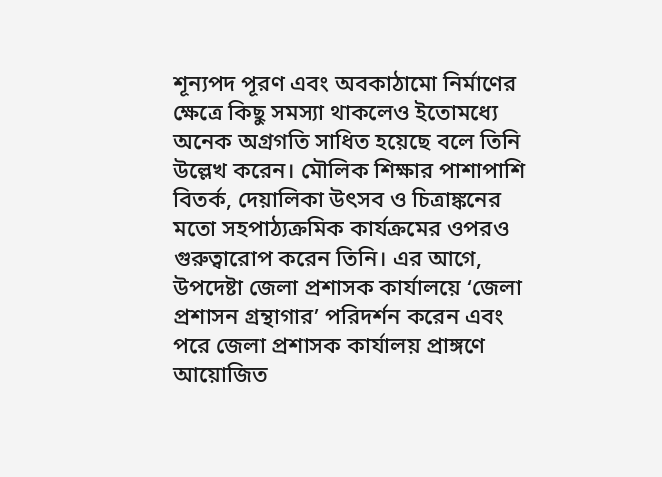শূন্যপদ পূরণ এবং অবকাঠামো নির্মাণের ক্ষেত্রে কিছু সমস্যা থাকলেও ইতোমধ্যে অনেক অগ্রগতি সাধিত হয়েছে বলে তিনি উল্লেখ করেন। মৌলিক শিক্ষার পাশাপাশি বিতর্ক, দেয়ালিকা উৎসব ও চিত্রাঙ্কনের মতো সহপাঠ্যক্রমিক কার্যক্রমের ওপরও গুরুত্বারোপ করেন তিনি। এর আগে, উপদেষ্টা জেলা প্রশাসক কার্যালয়ে ‘জেলা প্রশাসন গ্রন্থাগার’ পরিদর্শন করেন এবং পরে জেলা প্রশাসক কার্যালয় প্রাঙ্গণে আয়োজিত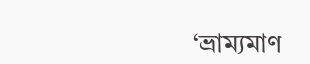‘ভ্রাম্যমাণ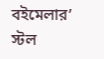বইমেলার’ স্টল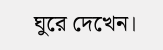ঘুরে দেখেন।